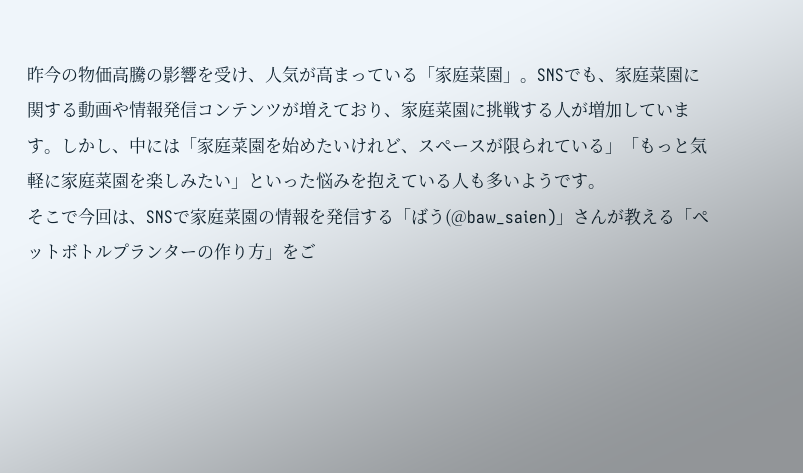昨今の物価高騰の影響を受け、人気が高まっている「家庭菜園」。SNSでも、家庭菜園に関する動画や情報発信コンテンツが増えており、家庭菜園に挑戦する人が増加しています。しかし、中には「家庭菜園を始めたいけれど、スペースが限られている」「もっと気軽に家庭菜園を楽しみたい」といった悩みを抱えている人も多いようです。
そこで今回は、SNSで家庭菜園の情報を発信する「ばう(@baw_saien)」さんが教える「ペットボトルプランターの作り方」をご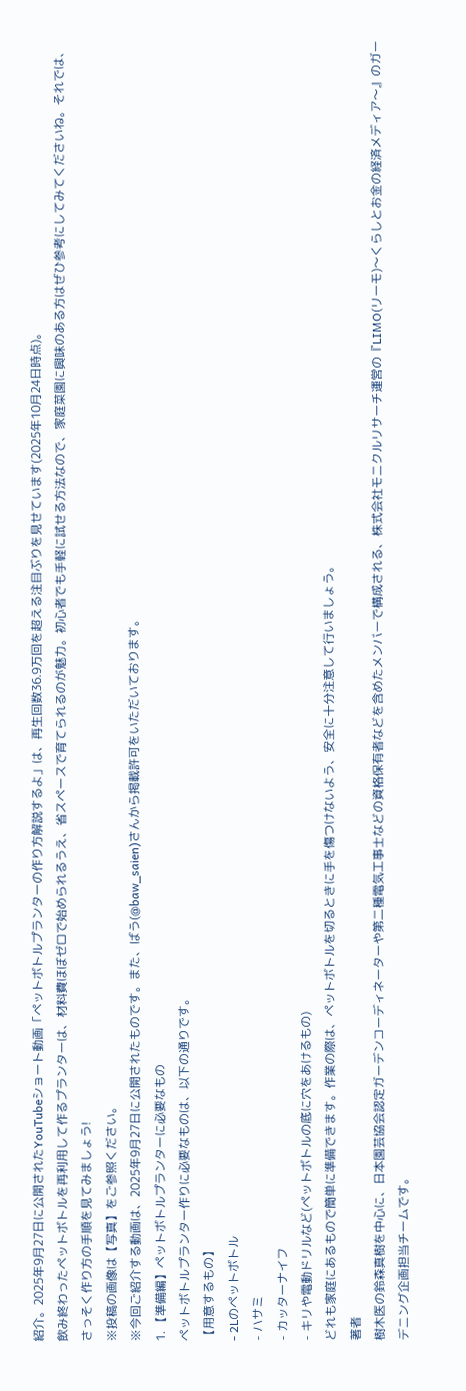紹介。2025年9月27日に公開されたYouTubeショート動画「ペットボトルプランターの作り方解説するよ」は、再生回数36.9万回を超える注目ぶりを見せています(2025年10月24日時点)。
飲み終わったペットボトルを再利用して作るプランターは、材料費ほぼゼロで始められるうえ、省スペースで育てられるのが魅力。初心者でも手軽に試せる方法なので、家庭菜園に興味のある方はぜひ参考にしてみてくださいね。それでは、さっそく作り方の手順を見てみましょう!
※投稿の画像は【写真】をご参照ください。
※今回ご紹介する動画は、2025年9月27日に公開されたものです。また、ばう(@baw_saien)さんから掲載許可をいただいております。
1. 【準備編】ペットボトルプランターに必要なもの
ペットボトルプランター作りに必要なものは、以下の通りです。
【用意するもの】
- 2Lのペットボトル
- ハサミ
- カッターナイフ
- キリや電動ドリルなど(ペットボトルの底に穴をあけるもの)
どれも家庭にあるもので簡単に準備できます。作業の際は、ペットボトルを切るときに手を傷つけないよう、安全に十分注意して行いましょう。
著者
樹木医の鈴森真樹を中心に、日本園芸協会認定ガーデンコーディネーターや第二種電気工事士などの資格保有者などを含めたメンバーで構成される、株式会社モニクルリサーチ運営の『LIMO(リーモ)〜くらしとお金の経済メディア〜』のガーデニング企画担当チームです。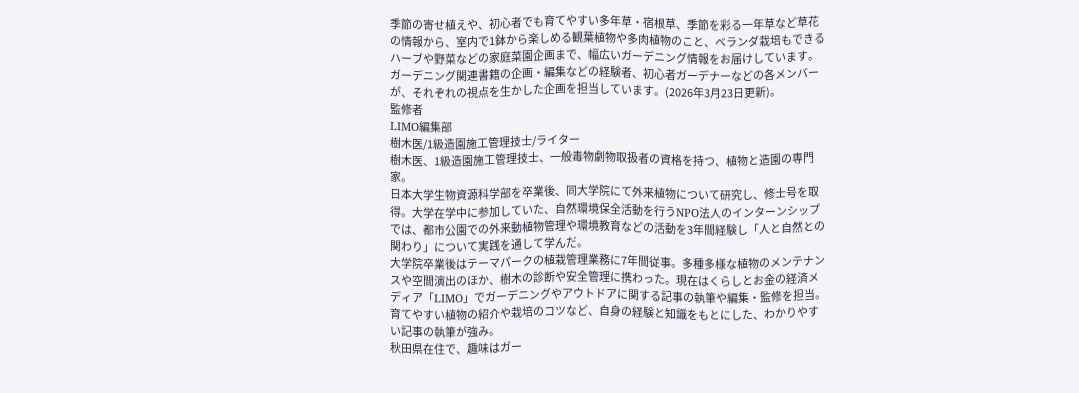季節の寄せ植えや、初心者でも育てやすい多年草・宿根草、季節を彩る一年草など草花の情報から、室内で1鉢から楽しめる観葉植物や多肉植物のこと、ベランダ栽培もできるハーブや野菜などの家庭菜園企画まで、幅広いガーデニング情報をお届けしています。
ガーデニング関連書籍の企画・編集などの経験者、初心者ガーデナーなどの各メンバーが、それぞれの視点を生かした企画を担当しています。(2026年3月23日更新)。
監修者
LIMO編集部
樹木医/1級造園施工管理技士/ライター
樹木医、1級造園施工管理技士、一般毒物劇物取扱者の資格を持つ、植物と造園の専門家。
日本大学生物資源科学部を卒業後、同大学院にて外来植物について研究し、修士号を取得。大学在学中に参加していた、自然環境保全活動を行うNPO法人のインターンシップでは、都市公園での外来動植物管理や環境教育などの活動を3年間経験し「人と自然との関わり」について実践を通して学んだ。
大学院卒業後はテーマパークの植栽管理業務に7年間従事。多種多様な植物のメンテナンスや空間演出のほか、樹木の診断や安全管理に携わった。現在はくらしとお金の経済メディア「LIMO」でガーデニングやアウトドアに関する記事の執筆や編集・監修を担当。育てやすい植物の紹介や栽培のコツなど、自身の経験と知識をもとにした、わかりやすい記事の執筆が強み。
秋田県在住で、趣味はガー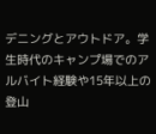デニングとアウトドア。学生時代のキャンプ場でのアルバイト経験や15年以上の登山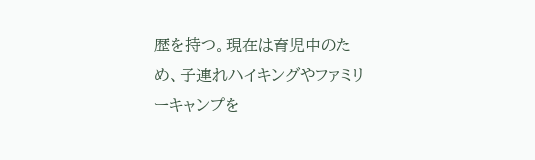歴を持つ。現在は育児中のため、子連れハイキングやファミリーキャンプを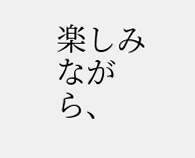楽しみながら、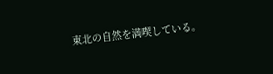東北の自然を満喫している。